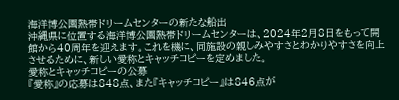海洋博公園熱帯ドリームセンターの新たな船出
沖縄県に位置する海洋博公園熱帯ドリームセンターは、2024年2月8日をもって開館から40周年を迎えます。これを機に、同施設の親しみやすさとわかりやすさを向上させるために、新しい愛称とキャッチコピーを定めました。
愛称とキャッチコピーの公募
『愛称』の応募は848点、また『キャッチコピー』は846点が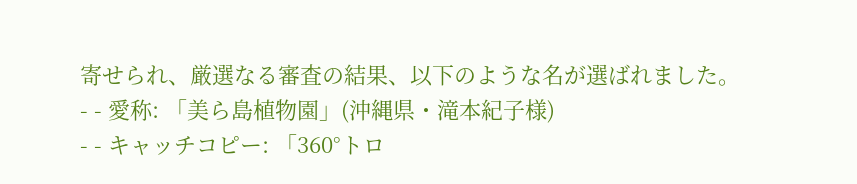寄せられ、厳選なる審査の結果、以下のような名が選ばれました。
- - 愛称: 「美ら島植物園」(沖縄県・滝本紀子様)
- - キャッチコピー: 「360°トロ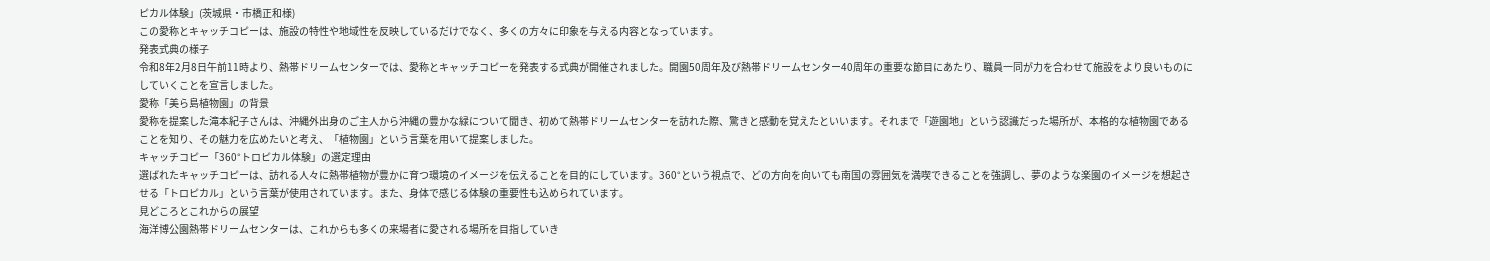ピカル体験」(茨城県・市橋正和様)
この愛称とキャッチコピーは、施設の特性や地域性を反映しているだけでなく、多くの方々に印象を与える内容となっています。
発表式典の様子
令和8年2月8日午前11時より、熱帯ドリームセンターでは、愛称とキャッチコピーを発表する式典が開催されました。開園50周年及び熱帯ドリームセンター40周年の重要な節目にあたり、職員一同が力を合わせて施設をより良いものにしていくことを宣言しました。
愛称「美ら島植物園」の背景
愛称を提案した滝本紀子さんは、沖縄外出身のご主人から沖縄の豊かな緑について聞き、初めて熱帯ドリームセンターを訪れた際、驚きと感動を覚えたといいます。それまで「遊園地」という認識だった場所が、本格的な植物園であることを知り、その魅力を広めたいと考え、「植物園」という言葉を用いて提案しました。
キャッチコピー「360°トロピカル体験」の選定理由
選ばれたキャッチコピーは、訪れる人々に熱帯植物が豊かに育つ環境のイメージを伝えることを目的にしています。360°という視点で、どの方向を向いても南国の雰囲気を満喫できることを強調し、夢のような楽園のイメージを想起させる「トロピカル」という言葉が使用されています。また、身体で感じる体験の重要性も込められています。
見どころとこれからの展望
海洋博公園熱帯ドリームセンターは、これからも多くの来場者に愛される場所を目指していき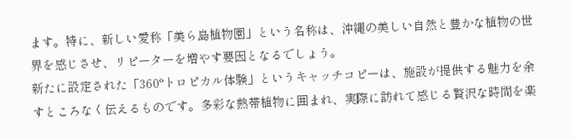ます。特に、新しい愛称「美ら島植物園」という名称は、沖縄の美しい自然と豊かな植物の世界を感じさせ、リピーターを増やす要因となるでしょう。
新たに設定された「360°トロピカル体験」というキャッチコピーは、施設が提供する魅力を余すところなく伝えるものです。多彩な熱帯植物に囲まれ、実際に訪れて感じる贅沢な時間を楽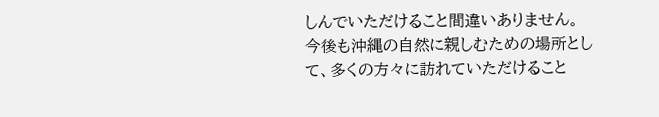しんでいただけること間違いありません。
今後も沖縄の自然に親しむための場所として、多くの方々に訪れていただけること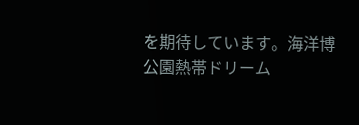を期待しています。海洋博公園熱帯ドリーム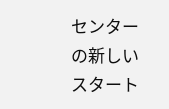センターの新しいスタート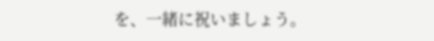を、一緒に祝いましょう。